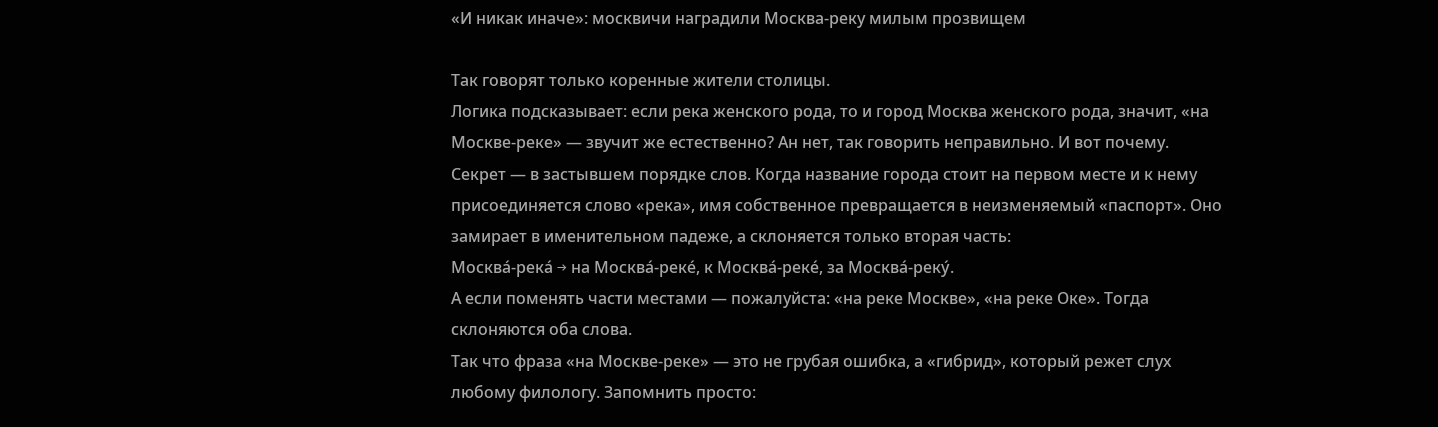«И никак иначе»: москвичи наградили Москва-реку милым прозвищем

Так говорят только коренные жители столицы.
Логика подсказывает: если река женского рода, то и город Москва женского рода, значит, «на Москве-реке» — звучит же естественно? Ан нет, так говорить неправильно. И вот почему.
Секрет — в застывшем порядке слов. Когда название города стоит на первом месте и к нему присоединяется слово «река», имя собственное превращается в неизменяемый «паспорт». Оно замирает в именительном падеже, а склоняется только вторая часть:
Москва́-река́ → на Москва́-реке́, к Москва́-реке́, за Москва́-реку́.
А если поменять части местами — пожалуйста: «на реке Москве», «на реке Оке». Тогда склоняются оба слова.
Так что фраза «на Москве-реке» — это не грубая ошибка, а «гибрид», который режет слух любому филологу. Запомнить просто: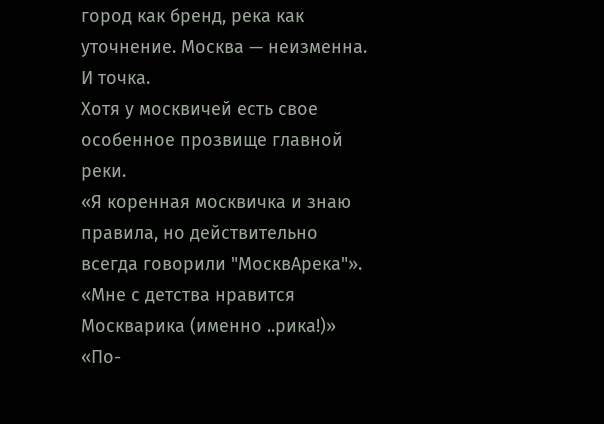город как бренд, река как уточнение. Москва — неизменна. И точка.
Хотя у москвичей есть свое особенное прозвище главной реки.
«Я коренная москвичка и знаю правила, но действительно всегда говорили "МосквАрека"».
«Мне с детства нравится Москварика (именно ..рика!)»
«По-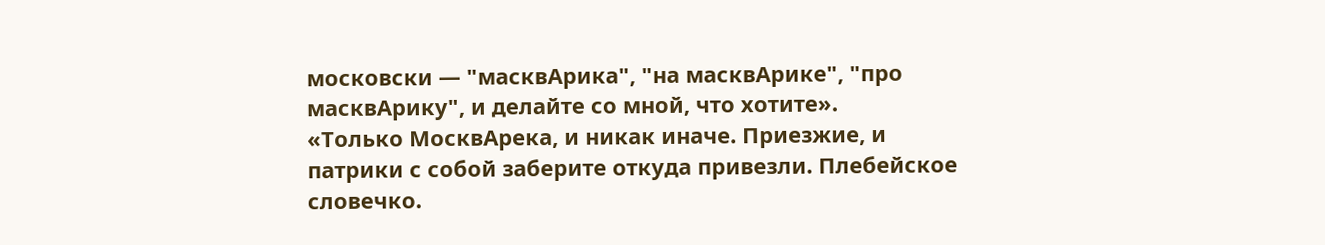московски — "масквАрика", "на масквАрике", "про масквАрику", и делайте со мной, что хотите».
«Только МосквАрека, и никак иначе. Приезжие, и патрики с собой заберите откуда привезли. Плебейское словечко.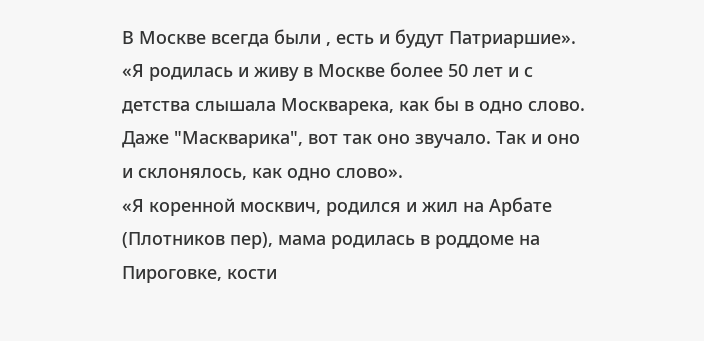В Москве всегда были , есть и будут Патриаршие».
«Я родилась и живу в Москве более 50 лет и с детства слышала Москварека, как бы в одно слово. Даже "Маскварика", вот так оно звучало. Так и оно и склонялось, как одно слово».
«Я коренной москвич, родился и жил на Арбате (Плотников пер), мама родилась в роддоме на Пироговке, кости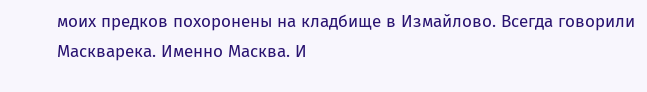моих предков похоронены на кладбище в Измайлово. Всегда говорили Маскварека. Именно Масква. И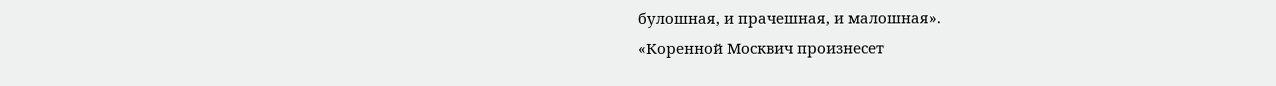булошная, и прачешная, и малошная».
«Коренной Москвич произнесет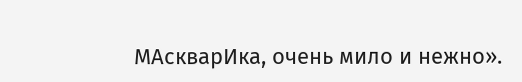МАскварИка, очень мило и нежно».